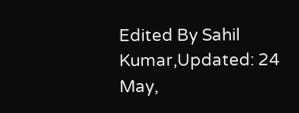Edited By Sahil Kumar,Updated: 24 May,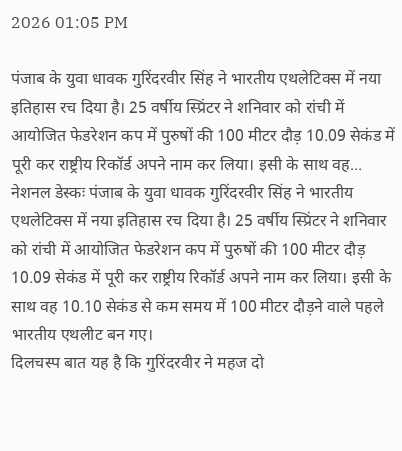2026 01:05 PM

पंजाब के युवा धावक गुरिंदरवीर सिंह ने भारतीय एथलेटिक्स में नया इतिहास रच दिया है। 25 वर्षीय स्प्रिंटर ने शनिवार को रांची में आयोजित फेडरेशन कप में पुरुषों की 100 मीटर दौड़ 10.09 सेकंड में पूरी कर राष्ट्रीय रिकॉर्ड अपने नाम कर लिया। इसी के साथ वह...
नेशनल डेस्कः पंजाब के युवा धावक गुरिंदरवीर सिंह ने भारतीय एथलेटिक्स में नया इतिहास रच दिया है। 25 वर्षीय स्प्रिंटर ने शनिवार को रांची में आयोजित फेडरेशन कप में पुरुषों की 100 मीटर दौड़ 10.09 सेकंड में पूरी कर राष्ट्रीय रिकॉर्ड अपने नाम कर लिया। इसी के साथ वह 10.10 सेकंड से कम समय में 100 मीटर दौड़ने वाले पहले भारतीय एथलीट बन गए।
दिलचस्प बात यह है कि गुरिंदरवीर ने महज दो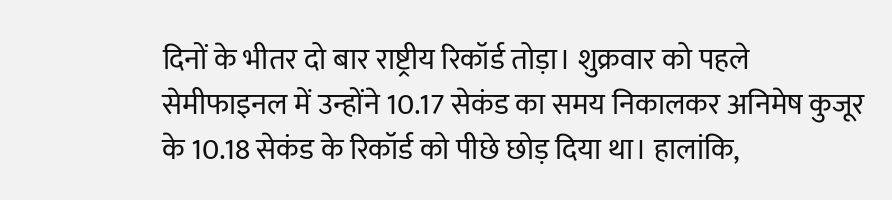दिनों के भीतर दो बार राष्ट्रीय रिकॉर्ड तोड़ा। शुक्रवार को पहले सेमीफाइनल में उन्होंने 10.17 सेकंड का समय निकालकर अनिमेष कुजूर के 10.18 सेकंड के रिकॉर्ड को पीछे छोड़ दिया था। हालांकि,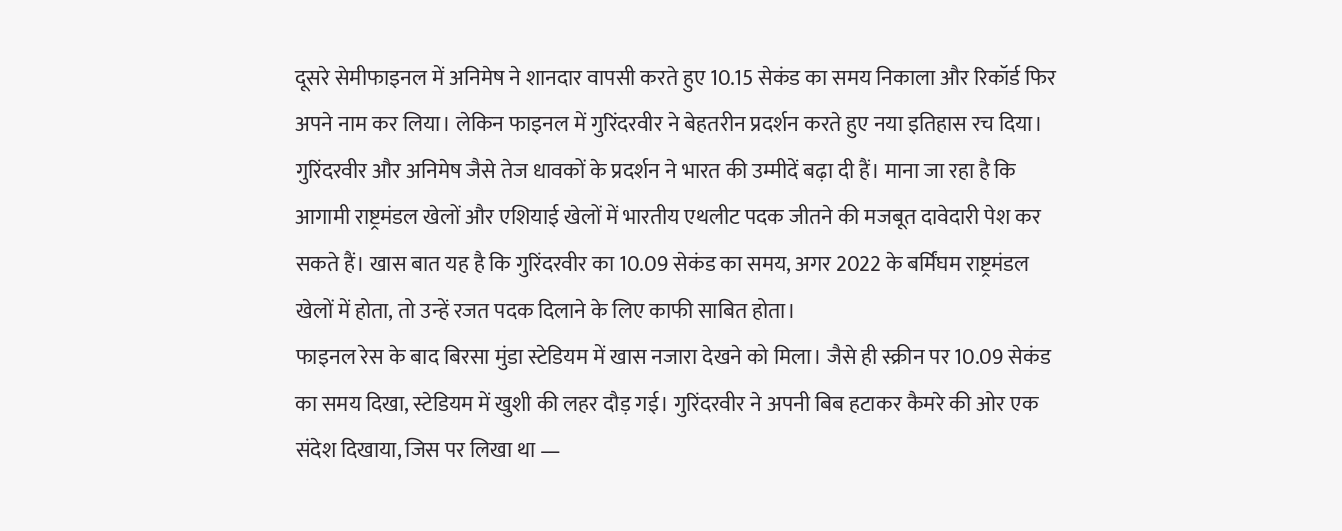दूसरे सेमीफाइनल में अनिमेष ने शानदार वापसी करते हुए 10.15 सेकंड का समय निकाला और रिकॉर्ड फिर अपने नाम कर लिया। लेकिन फाइनल में गुरिंदरवीर ने बेहतरीन प्रदर्शन करते हुए नया इतिहास रच दिया।
गुरिंदरवीर और अनिमेष जैसे तेज धावकों के प्रदर्शन ने भारत की उम्मीदें बढ़ा दी हैं। माना जा रहा है कि आगामी राष्ट्रमंडल खेलों और एशियाई खेलों में भारतीय एथलीट पदक जीतने की मजबूत दावेदारी पेश कर सकते हैं। खास बात यह है कि गुरिंदरवीर का 10.09 सेकंड का समय, अगर 2022 के बर्मिंघम राष्ट्रमंडल खेलों में होता, तो उन्हें रजत पदक दिलाने के लिए काफी साबित होता।
फाइनल रेस के बाद बिरसा मुंडा स्टेडियम में खास नजारा देखने को मिला। जैसे ही स्क्रीन पर 10.09 सेकंड का समय दिखा, स्टेडियम में खुशी की लहर दौड़ गई। गुरिंदरवीर ने अपनी बिब हटाकर कैमरे की ओर एक संदेश दिखाया, जिस पर लिखा था —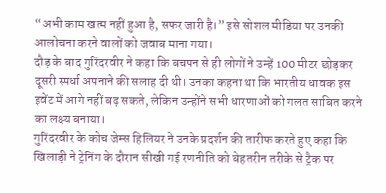“अभी काम खत्म नहीं हुआ है, सफर जारी है।” इसे सोशल मीडिया पर उनकी आलोचना करने वालों को जवाब माना गया।
दौड़ के बाद गुरिंदरवीर ने कहा कि बचपन से ही लोगों ने उन्हें 100 मीटर छोड़कर दूसरी स्पर्धा अपनाने की सलाह दी थी। उनका कहना था कि भारतीय धावक इस इवेंट में आगे नहीं बढ़ सकते, लेकिन उन्होंने सभी धारणाओं को गलत साबित करने का लक्ष्य बनाया।
गुरिंदरवीर के कोच जेम्स हिलियर ने उनके प्रदर्शन की तारीफ करते हुए कहा कि खिलाड़ी ने ट्रेनिंग के दौरान सीखी गई रणनीति को बेहतरीन तरीके से ट्रैक पर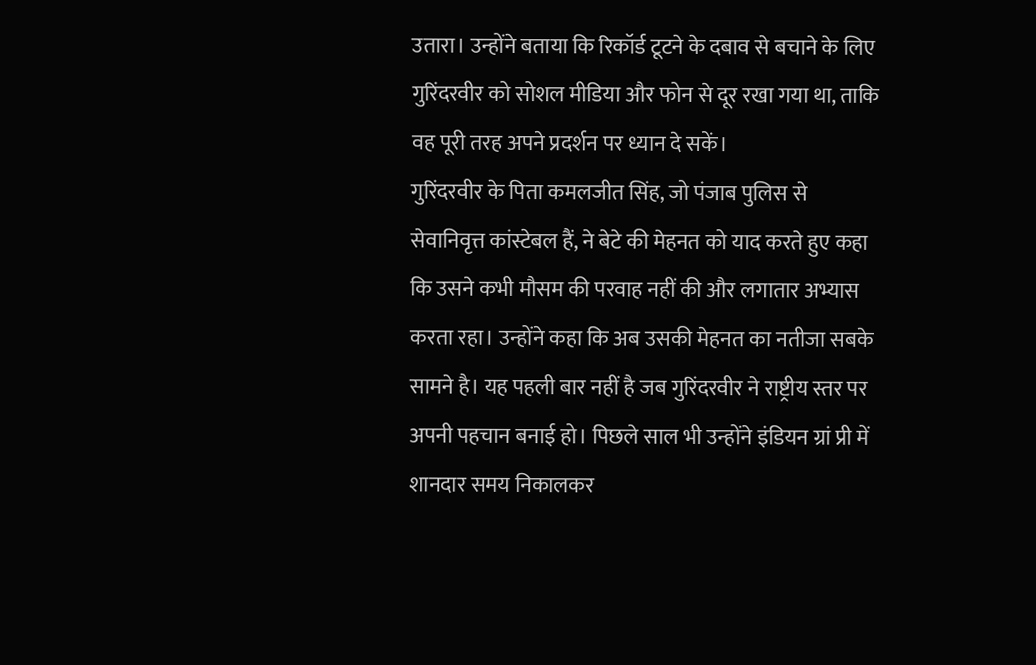उतारा। उन्होंने बताया कि रिकॉर्ड टूटने के दबाव से बचाने के लिए गुरिंदरवीर को सोशल मीडिया और फोन से दूर रखा गया था, ताकि वह पूरी तरह अपने प्रदर्शन पर ध्यान दे सकें।
गुरिंदरवीर के पिता कमलजीत सिंह, जो पंजाब पुलिस से सेवानिवृत्त कांस्टेबल हैं, ने बेटे की मेहनत को याद करते हुए कहा कि उसने कभी मौसम की परवाह नहीं की और लगातार अभ्यास करता रहा। उन्होंने कहा कि अब उसकी मेहनत का नतीजा सबके सामने है। यह पहली बार नहीं है जब गुरिंदरवीर ने राष्ट्रीय स्तर पर अपनी पहचान बनाई हो। पिछले साल भी उन्होंने इंडियन ग्रां प्री में शानदार समय निकालकर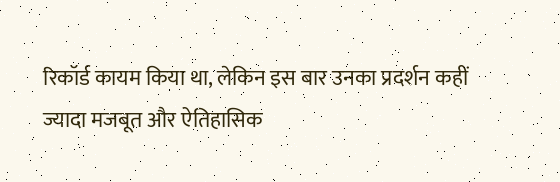रिकॉर्ड कायम किया था, लेकिन इस बार उनका प्रदर्शन कहीं ज्यादा मजबूत और ऐतिहासिक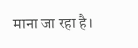माना जा रहा है।